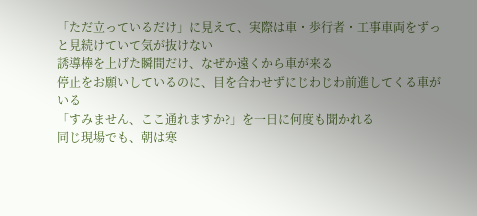「ただ立っているだけ」に見えて、実際は車・歩行者・工事車両をずっと見続けていて気が抜けない
誘導棒を上げた瞬間だけ、なぜか遠くから車が来る
停止をお願いしているのに、目を合わせずにじわじわ前進してくる車がいる
「すみません、ここ通れますか?」を一日に何度も聞かれる
同じ現場でも、朝は寒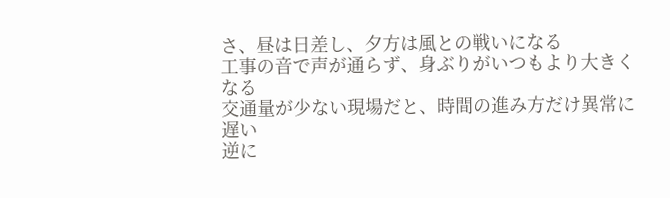さ、昼は日差し、夕方は風との戦いになる
工事の音で声が通らず、身ぶりがいつもより大きくなる
交通量が少ない現場だと、時間の進み方だけ異常に遅い
逆に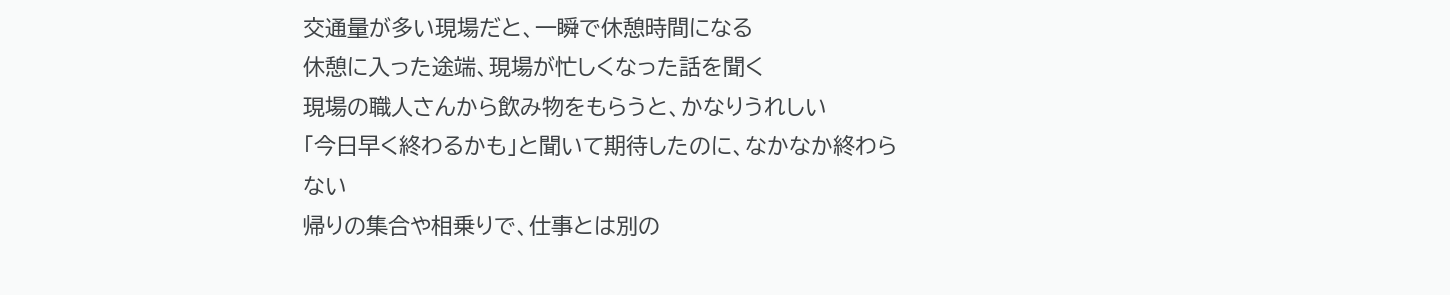交通量が多い現場だと、一瞬で休憩時間になる
休憩に入った途端、現場が忙しくなった話を聞く
現場の職人さんから飲み物をもらうと、かなりうれしい
「今日早く終わるかも」と聞いて期待したのに、なかなか終わらない
帰りの集合や相乗りで、仕事とは別の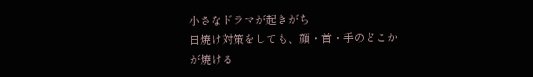小さなドラマが起きがち
日焼け対策をしても、顔・首・手のどこかが焼ける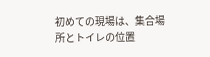初めての現場は、集合場所とトイレの位置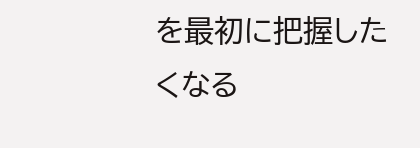を最初に把握したくなる